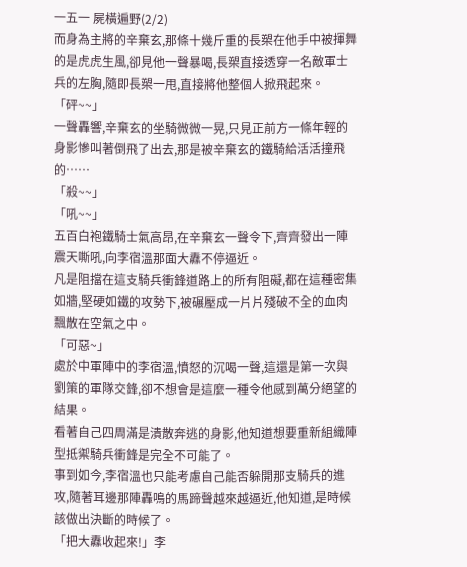一五一 屍橫遍野(2/2)
而身為主將的辛棄玄,那條十幾斤重的長槊在他手中被揮舞的是虎虎生風,卻見他一聲暴喝,長槊直接透穿一名敵軍士兵的左胸,隨即長槊一甩,直接將他整個人掀飛起來。
「砰~~」
一聲轟響,辛棄玄的坐騎微微一晃,只見正前方一條年輕的身影慘叫著倒飛了出去,那是被辛棄玄的鐵騎給活活撞飛的……
「殺~~」
「吼~~」
五百白袍鐵騎士氣高昂,在辛棄玄一聲令下,齊齊發出一陣震天嘶吼,向李宿溫那面大纛不停逼近。
凡是阻擋在這支騎兵衝鋒道路上的所有阻礙,都在這種密集如牆,堅硬如鐵的攻勢下,被碾壓成一片片殘破不全的血肉飄散在空氣之中。
「可惡~」
處於中軍陣中的李宿溫,憤怒的沉喝一聲,這還是第一次與劉策的軍隊交鋒,卻不想會是這麼一種令他感到萬分絕望的結果。
看著自己四周滿是潰散奔逃的身影,他知道想要重新組織陣型抵禦騎兵衝鋒是完全不可能了。
事到如今,李宿溫也只能考慮自己能否躲開那支騎兵的進攻,隨著耳邊那陣轟鳴的馬蹄聲越來越逼近,他知道,是時候該做出決斷的時候了。
「把大纛收起來!」李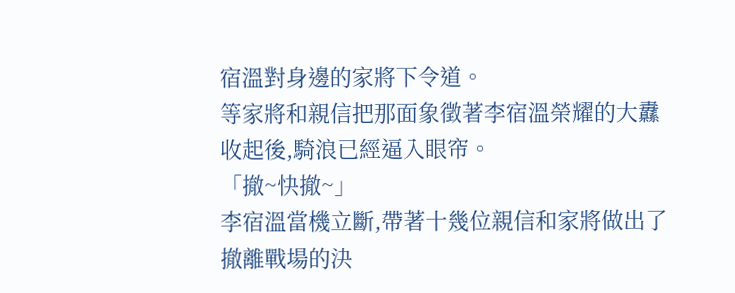宿溫對身邊的家將下令道。
等家將和親信把那面象徵著李宿溫榮耀的大纛收起後,騎浪已經逼入眼帘。
「撤~快撤~」
李宿溫當機立斷,帶著十幾位親信和家將做出了撤離戰場的決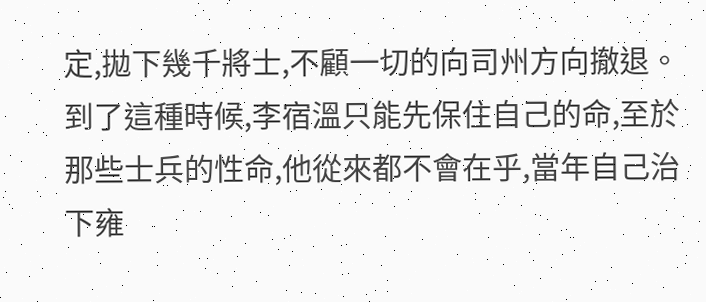定,拋下幾千將士,不顧一切的向司州方向撤退。
到了這種時候,李宿溫只能先保住自己的命,至於那些士兵的性命,他從來都不會在乎,當年自己治下雍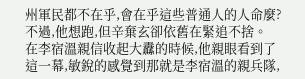州軍民都不在乎,會在乎這些普通人的人命麼?
不過,他想跑,但辛棄玄卻依舊在緊追不捨。
在李宿溫親信收起大纛的時候,他親眼看到了這一幕,敏銳的感覺到那就是李宿溫的親兵隊,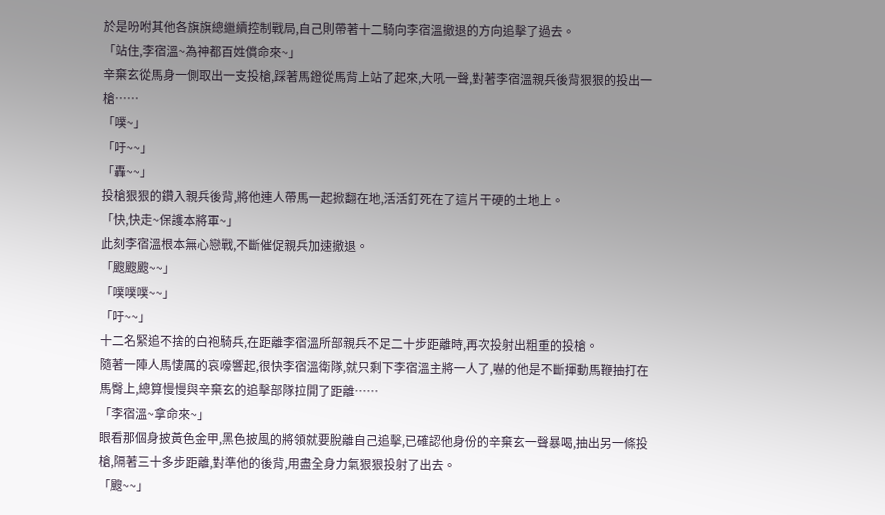於是吩咐其他各旗旗總繼續控制戰局,自己則帶著十二騎向李宿溫撤退的方向追擊了過去。
「站住,李宿溫~為神都百姓償命來~」
辛棄玄從馬身一側取出一支投槍,踩著馬鐙從馬背上站了起來,大吼一聲,對著李宿溫親兵後背狠狠的投出一槍……
「噗~」
「吁~~」
「轟~~」
投槍狠狠的鑽入親兵後背,將他連人帶馬一起掀翻在地,活活釘死在了這片干硬的土地上。
「快,快走~保護本將軍~」
此刻李宿溫根本無心戀戰,不斷催促親兵加速撤退。
「颼颼颼~~」
「噗噗噗~~」
「吁~~」
十二名緊追不捨的白袍騎兵,在距離李宿溫所部親兵不足二十步距離時,再次投射出粗重的投槍。
隨著一陣人馬悽厲的哀嚎響起,很快李宿溫衛隊,就只剩下李宿溫主將一人了,嚇的他是不斷揮動馬鞭抽打在馬臀上,總算慢慢與辛棄玄的追擊部隊拉開了距離……
「李宿溫~拿命來~」
眼看那個身披黃色金甲,黑色披風的將領就要脫離自己追擊,已確認他身份的辛棄玄一聲暴喝,抽出另一條投槍,隔著三十多步距離,對準他的後背,用盡全身力氣狠狠投射了出去。
「颼~~」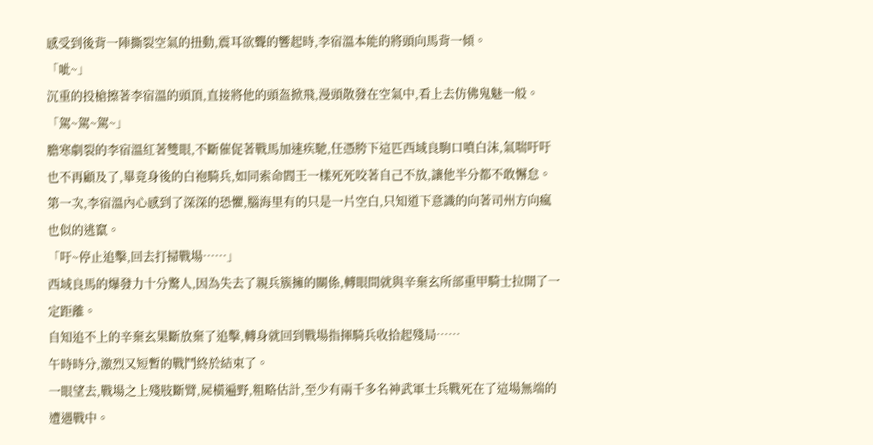感受到後背一陣撕裂空氣的扭動,震耳欲聾的響起時,李宿溫本能的將頭向馬背一傾。
「呲~」
沉重的投槍擦著李宿溫的頭頂,直接將他的頭盔掀飛,漫頭散發在空氣中,看上去仿佛鬼魅一般。
「駕~駕~駕~」
膽寒劇裂的李宿溫紅著雙眼,不斷催促著戰馬加速疾馳,任憑胯下這匹西域良駒口噴白沫,氣喘吁吁也不再顧及了,畢竟身後的白袍騎兵,如同索命閻王一樣死死咬著自己不放,讓他半分都不敢懈怠。
第一次,李宿溫內心感到了深深的恐懼,腦海里有的只是一片空白,只知道下意識的向著司州方向瘋也似的逃竄。
「吁~停止追擊,回去打掃戰場……」
西域良馬的爆發力十分驚人,因為失去了親兵簇擁的關係,轉眼間就與辛棄玄所部重甲騎士拉開了一定距離。
自知追不上的辛棄玄果斷放棄了追擊,轉身就回到戰場指揮騎兵收拾起殘局……
午時時分,激烈又短暫的戰鬥終於結束了。
一眼望去,戰場之上殘肢斷臂,屍橫遍野,粗略估計,至少有兩千多名神武軍士兵戰死在了這場無端的遭遇戰中。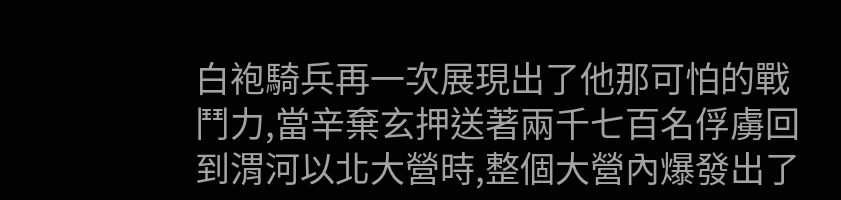白袍騎兵再一次展現出了他那可怕的戰鬥力,當辛棄玄押送著兩千七百名俘虜回到渭河以北大營時,整個大營內爆發出了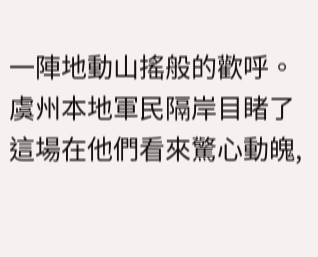一陣地動山搖般的歡呼。
虞州本地軍民隔岸目睹了這場在他們看來驚心動魄,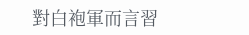對白袍軍而言習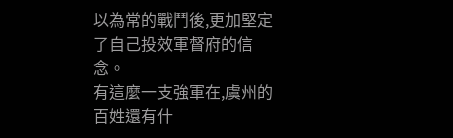以為常的戰鬥後,更加堅定了自己投效軍督府的信念。
有這麼一支強軍在,虞州的百姓還有什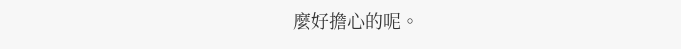麼好擔心的呢。